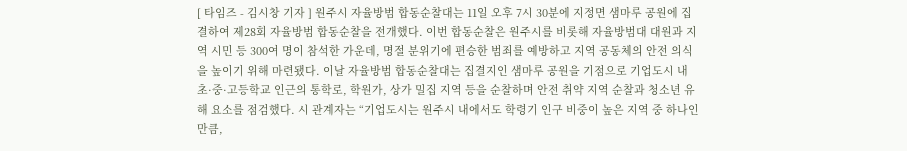[ 타임즈 - 김시창 기자 ] 원주시 자율방범 합동순찰대는 11일 오후 7시 30분에 지정면 샘마루 공원에 집결하여 제28회 자율방범 합동순찰을 전개했다. 이번 합동순찰은 원주시를 비롯해 자율방범대 대원과 지역 시민 등 300여 명이 참석한 가운데, 명절 분위기에 편승한 범죄를 예방하고 지역 공동체의 안전 의식을 높이기 위해 마련됐다. 이날 자율방범 합동순찰대는 집결지인 샘마루 공원을 기점으로 기업도시 내 초·중·고등학교 인근의 통학로, 학원가, 상가 밀집 지역 등을 순찰하며 안전 취약 지역 순찰과 청소년 유해 요소를 점검했다. 시 관계자는 “기업도시는 원주시 내에서도 학령기 인구 비중이 높은 지역 중 하나인 만큼,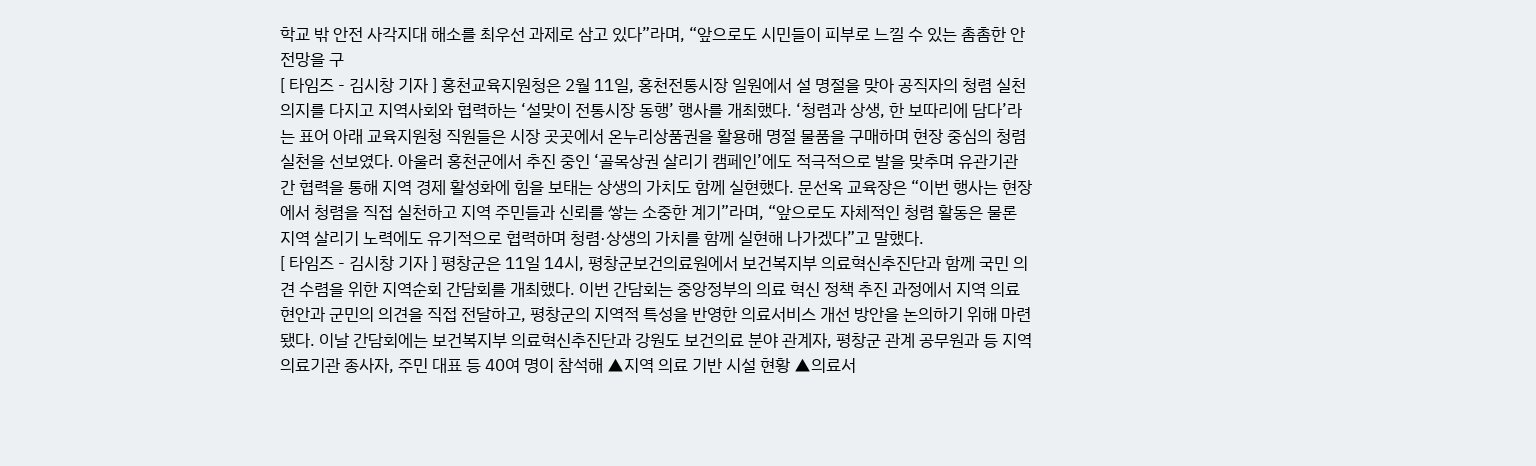학교 밖 안전 사각지대 해소를 최우선 과제로 삼고 있다”라며, “앞으로도 시민들이 피부로 느낄 수 있는 촘촘한 안전망을 구
[ 타임즈 - 김시창 기자 ] 홍천교육지원청은 2월 11일, 홍천전통시장 일원에서 설 명절을 맞아 공직자의 청렴 실천 의지를 다지고 지역사회와 협력하는 ‘설맞이 전통시장 동행’ 행사를 개최했다. ‘청렴과 상생, 한 보따리에 담다’라는 표어 아래 교육지원청 직원들은 시장 곳곳에서 온누리상품권을 활용해 명절 물품을 구매하며 현장 중심의 청렴 실천을 선보였다. 아울러 홍천군에서 추진 중인 ‘골목상권 살리기 캠페인’에도 적극적으로 발을 맞추며 유관기관 간 협력을 통해 지역 경제 활성화에 힘을 보태는 상생의 가치도 함께 실현했다. 문선옥 교육장은 “이번 행사는 현장에서 청렴을 직접 실천하고 지역 주민들과 신뢰를 쌓는 소중한 계기”라며, “앞으로도 자체적인 청렴 활동은 물론 지역 살리기 노력에도 유기적으로 협력하며 청렴·상생의 가치를 함께 실현해 나가겠다”고 말했다.
[ 타임즈 - 김시창 기자 ] 평창군은 11일 14시, 평창군보건의료원에서 보건복지부 의료혁신추진단과 함께 국민 의견 수렴을 위한 지역순회 간담회를 개최했다. 이번 간담회는 중앙정부의 의료 혁신 정책 추진 과정에서 지역 의료 현안과 군민의 의견을 직접 전달하고, 평창군의 지역적 특성을 반영한 의료서비스 개선 방안을 논의하기 위해 마련됐다. 이날 간담회에는 보건복지부 의료혁신추진단과 강원도 보건의료 분야 관계자, 평창군 관계 공무원과 등 지역 의료기관 종사자, 주민 대표 등 40여 명이 참석해 ▲지역 의료 기반 시설 현황 ▲의료서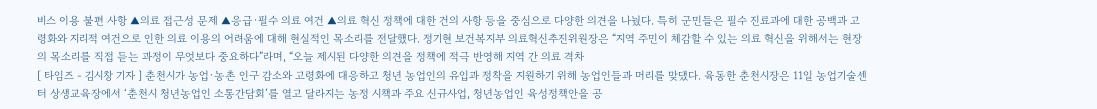비스 이용 불편 사항 ▲의료 접근성 문제 ▲응급·필수 의료 여건 ▲의료 혁신 정책에 대한 건의 사항 등을 중심으로 다양한 의견을 나눴다. 특히 군민들은 필수 진료과에 대한 공백과 고령화와 지리적 여건으로 인한 의료 이용의 어려움에 대해 현실적인 목소리를 전달했다. 정기현 보건복지부 의료혁신추진위원장은 “지역 주민이 체감할 수 있는 의료 혁신을 위해서는 현장의 목소리를 직접 듣는 과정이 무엇보다 중요하다”라며, “오늘 제시된 다양한 의견을 정책에 적극 반영해 지역 간 의료 격차
[ 타임즈 - 김시창 기자 ] 춘천시가 농업·농촌 인구 감소와 고령화에 대응하고 청년 농업인의 유입과 정착을 지원하기 위해 농업인들과 머리를 맞댔다. 육동한 춘천시장은 11일 농업기술센터 상생교육장에서 ‘춘천시 청년농업인 소통간담회’를 열고 달라지는 농정 시책과 주요 신규사업, 청년농업인 육성정책안을 공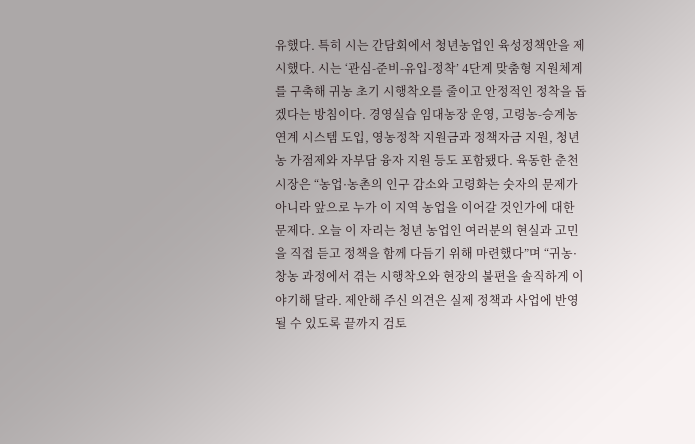유했다. 특히 시는 간담회에서 청년농업인 육성정책안을 제시했다. 시는 ‘관심-준비-유입-정착’ 4단계 맞춤형 지원체계를 구축해 귀농 초기 시행착오를 줄이고 안정적인 정착을 돕겠다는 방침이다. 경영실습 임대농장 운영, 고령농-승계농 연계 시스템 도입, 영농정착 지원금과 정책자금 지원, 청년농 가점제와 자부담 융자 지원 등도 포함됐다. 육동한 춘천시장은 “농업·농촌의 인구 감소와 고령화는 숫자의 문제가 아니라 앞으로 누가 이 지역 농업을 이어갈 것인가에 대한 문제다. 오늘 이 자리는 청년 농업인 여러분의 현실과 고민을 직접 듣고 정책을 함께 다듬기 위해 마련했다”며 “귀농·창농 과정에서 겪는 시행착오와 현장의 불편을 솔직하게 이야기해 달라. 제안해 주신 의견은 실제 정책과 사업에 반영될 수 있도록 끝까지 검토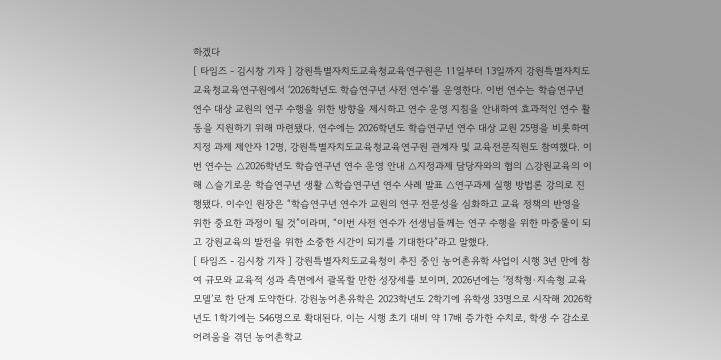하겠다
[ 타임즈 - 김시창 기자 ] 강원특별자치도교육청교육연구원은 11일부터 13일까지 강원특별자치도교육청교육연구원에서 ‘2026학년도 학습연구년 사전 연수’를 운영한다. 이번 연수는 학습연구년 연수 대상 교원의 연구 수행을 위한 방향을 제시하고 연수 운영 지침을 안내하여 효과적인 연수 활동을 지원하기 위해 마련됐다. 연수에는 2026학년도 학습연구년 연수 대상 교원 25명을 비롯하여 지정 과제 제안자 12명, 강원특별자치도교육청교육연구원 관계자 및 교육전문직원도 참여했다. 이번 연수는 △2026학년도 학습연구년 연수 운영 안내 △지정과제 담당자와의 협의 △강원교육의 이해 △슬기로운 학습연구년 생활 △학습연구년 연수 사례 발표 △연구과제 실행 방법론 강의로 진행됐다. 이수인 원장은 “학습연구년 연수가 교원의 연구 전문성을 심화하고 교육 정책의 반영을 위한 중요한 과정이 될 것”이라며, “이번 사전 연수가 선생님들께는 연구 수행을 위한 마중물이 되고 강원교육의 발전을 위한 소중한 시간이 되기를 기대한다”라고 말했다.
[ 타임즈 - 김시창 기자 ] 강원특별자치도교육청이 추진 중인 농어촌유학 사업이 시행 3년 만에 참여 규모와 교육적 성과 측면에서 괄목할 만한 성장세를 보이며, 2026년에는 ‘정착형·지속형 교육모델’로 한 단계 도약한다. 강원농어촌유학은 2023학년도 2학기에 유학생 33명으로 시작해 2026학년도 1학기에는 546명으로 확대된다. 이는 시행 초기 대비 약 17배 증가한 수치로, 학생 수 감소로 어려움을 겪던 농어촌학교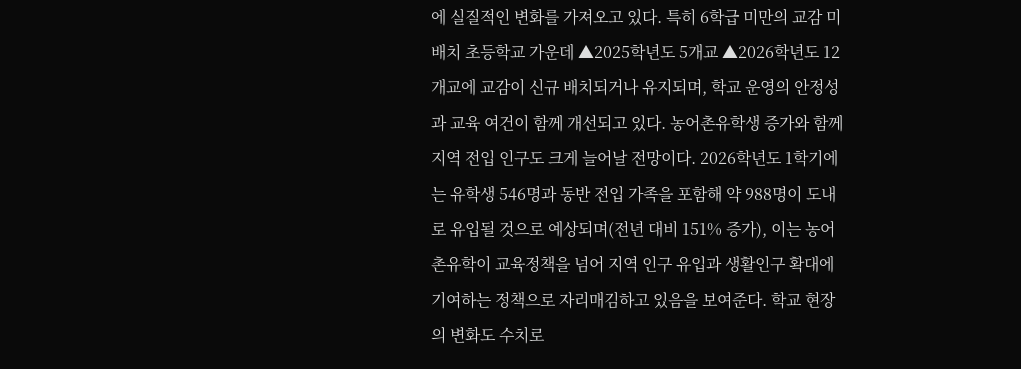에 실질적인 변화를 가져오고 있다. 특히 6학급 미만의 교감 미배치 초등학교 가운데 ▲2025학년도 5개교 ▲2026학년도 12개교에 교감이 신규 배치되거나 유지되며, 학교 운영의 안정성과 교육 여건이 함께 개선되고 있다. 농어촌유학생 증가와 함께 지역 전입 인구도 크게 늘어날 전망이다. 2026학년도 1학기에는 유학생 546명과 동반 전입 가족을 포함해 약 988명이 도내로 유입될 것으로 예상되며(전년 대비 151% 증가), 이는 농어촌유학이 교육정책을 넘어 지역 인구 유입과 생활인구 확대에 기여하는 정책으로 자리매김하고 있음을 보여준다. 학교 현장의 변화도 수치로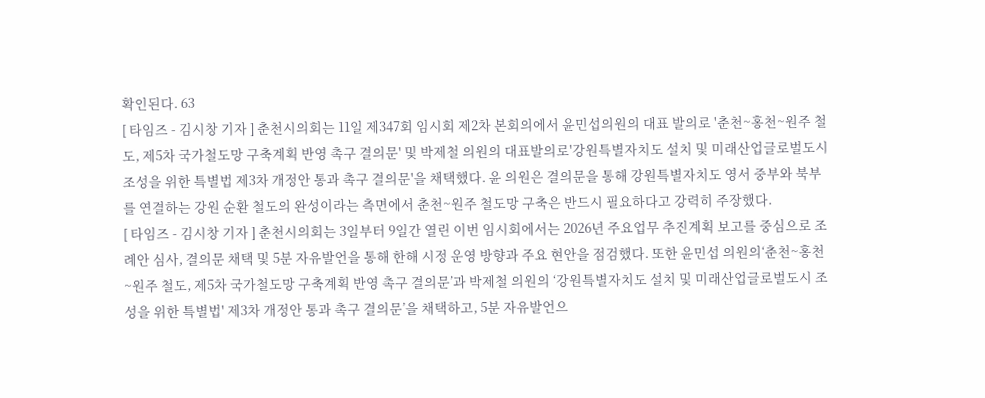확인된다. 63
[ 타임즈 - 김시창 기자 ] 춘천시의회는 11일 제347회 임시회 제2차 본회의에서 윤민섭의원의 대표 발의로 '춘천~홍천~원주 철도, 제5차 국가철도망 구축계획 반영 촉구 결의문' 및 박제철 의원의 대표발의로'강원특별자치도 설치 및 미래산업글로벌도시 조성을 위한 특별법 제3차 개정안 통과 촉구 결의문'을 채택했다. 윤 의원은 결의문을 통해 강원특별자치도 영서 중부와 북부를 연결하는 강원 순환 철도의 완성이라는 측면에서 춘천~원주 철도망 구축은 반드시 필요하다고 강력히 주장했다.
[ 타임즈 - 김시창 기자 ] 춘천시의회는 3일부터 9일간 열린 이번 임시회에서는 2026년 주요업무 추진계획 보고를 중심으로 조례안 심사, 결의문 채택 및 5분 자유발언을 통해 한해 시정 운영 방향과 주요 현안을 점검했다. 또한 윤민섭 의원의‘춘천~홍천~원주 철도, 제5차 국가철도망 구축계획 반영 촉구 결의문’과 박제철 의원의 ‘강원특별자치도 설치 및 미래산업글로벌도시 조성을 위한 특별법' 제3차 개정안 통과 촉구 결의문’을 채택하고, 5분 자유발언으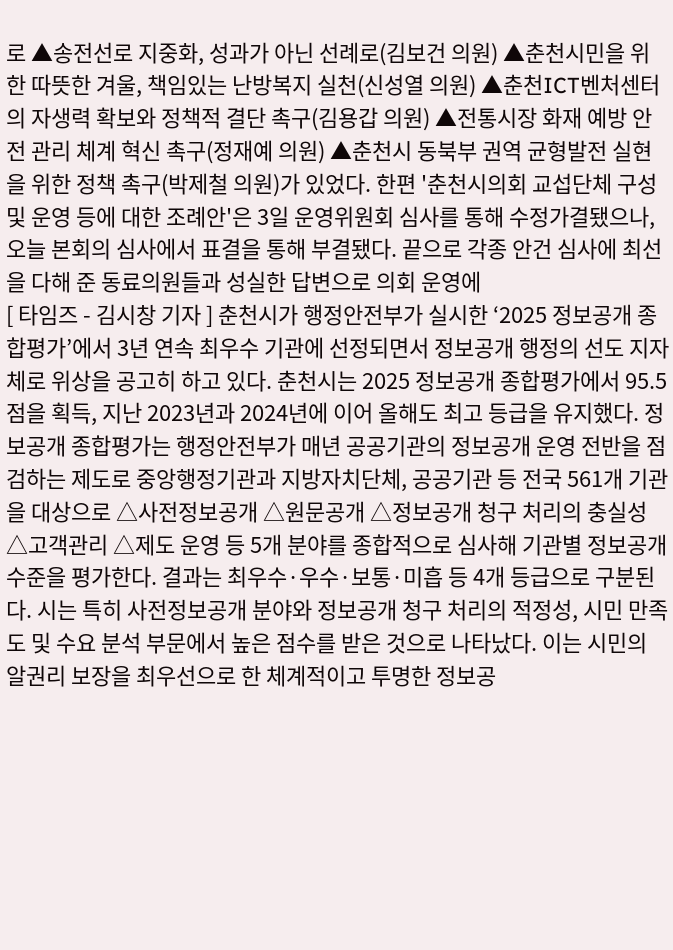로 ▲송전선로 지중화, 성과가 아닌 선례로(김보건 의원) ▲춘천시민을 위한 따뜻한 겨울, 책임있는 난방복지 실천(신성열 의원) ▲춘천ICT벤처센터의 자생력 확보와 정책적 결단 촉구(김용갑 의원) ▲전통시장 화재 예방 안전 관리 체계 혁신 촉구(정재예 의원) ▲춘천시 동북부 권역 균형발전 실현을 위한 정책 촉구(박제철 의원)가 있었다. 한편 '춘천시의회 교섭단체 구성 및 운영 등에 대한 조례안'은 3일 운영위원회 심사를 통해 수정가결됐으나, 오늘 본회의 심사에서 표결을 통해 부결됐다. 끝으로 각종 안건 심사에 최선을 다해 준 동료의원들과 성실한 답변으로 의회 운영에
[ 타임즈 - 김시창 기자 ] 춘천시가 행정안전부가 실시한 ‘2025 정보공개 종합평가’에서 3년 연속 최우수 기관에 선정되면서 정보공개 행정의 선도 지자체로 위상을 공고히 하고 있다. 춘천시는 2025 정보공개 종합평가에서 95.5점을 획득, 지난 2023년과 2024년에 이어 올해도 최고 등급을 유지했다. 정보공개 종합평가는 행정안전부가 매년 공공기관의 정보공개 운영 전반을 점검하는 제도로 중앙행정기관과 지방자치단체, 공공기관 등 전국 561개 기관을 대상으로 △사전정보공개 △원문공개 △정보공개 청구 처리의 충실성 △고객관리 △제도 운영 등 5개 분야를 종합적으로 심사해 기관별 정보공개 수준을 평가한다. 결과는 최우수·우수·보통·미흡 등 4개 등급으로 구분된다. 시는 특히 사전정보공개 분야와 정보공개 청구 처리의 적정성, 시민 만족도 및 수요 분석 부문에서 높은 점수를 받은 것으로 나타났다. 이는 시민의 알권리 보장을 최우선으로 한 체계적이고 투명한 정보공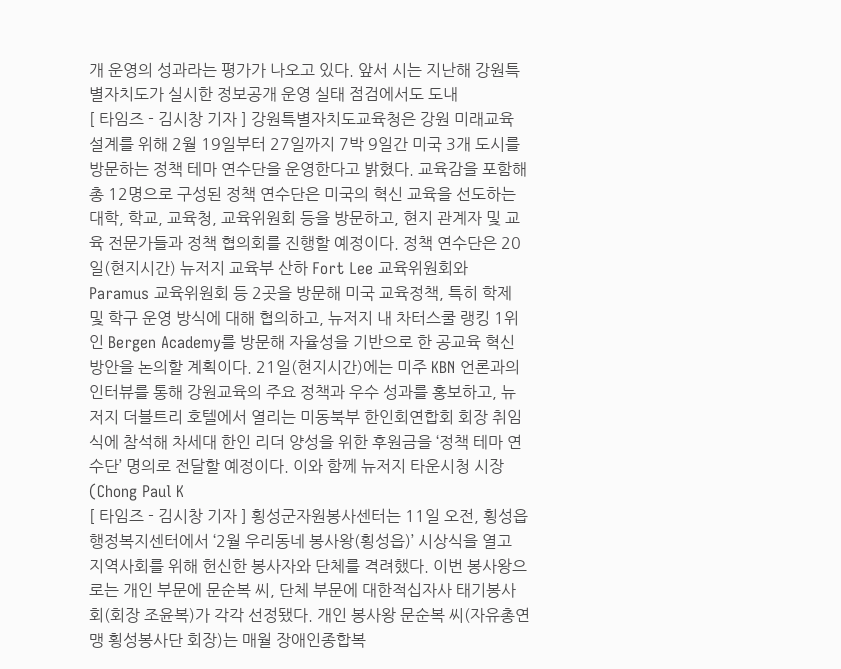개 운영의 성과라는 평가가 나오고 있다. 앞서 시는 지난해 강원특별자치도가 실시한 정보공개 운영 실태 점검에서도 도내
[ 타임즈 - 김시창 기자 ] 강원특별자치도교육청은 강원 미래교육 설계를 위해 2월 19일부터 27일까지 7박 9일간 미국 3개 도시를 방문하는 정책 테마 연수단을 운영한다고 밝혔다. 교육감을 포함해 총 12명으로 구성된 정책 연수단은 미국의 혁신 교육을 선도하는 대학, 학교, 교육청, 교육위원회 등을 방문하고, 현지 관계자 및 교육 전문가들과 정책 협의회를 진행할 예정이다. 정책 연수단은 20일(현지시간) 뉴저지 교육부 산하 Fort Lee 교육위원회와 Paramus 교육위원회 등 2곳을 방문해 미국 교육정책, 특히 학제 및 학구 운영 방식에 대해 협의하고, 뉴저지 내 차터스쿨 랭킹 1위인 Bergen Academy를 방문해 자율성을 기반으로 한 공교육 혁신 방안을 논의할 계획이다. 21일(현지시간)에는 미주 KBN 언론과의 인터뷰를 통해 강원교육의 주요 정책과 우수 성과를 홍보하고, 뉴저지 더블트리 호텔에서 열리는 미동북부 한인회연합회 회장 취임식에 참석해 차세대 한인 리더 양성을 위한 후원금을 ‘정책 테마 연수단’ 명의로 전달할 예정이다. 이와 함께 뉴저지 타운시청 시장(Chong Paul K
[ 타임즈 - 김시창 기자 ] 횡성군자원봉사센터는 11일 오전, 횡성읍행정복지센터에서 ‘2월 우리동네 봉사왕(횡성읍)’ 시상식을 열고 지역사회를 위해 헌신한 봉사자와 단체를 격려했다. 이번 봉사왕으로는 개인 부문에 문순복 씨, 단체 부문에 대한적십자사 태기봉사회(회장 조윤복)가 각각 선정됐다. 개인 봉사왕 문순복 씨(자유총연맹 횡성봉사단 회장)는 매월 장애인종합복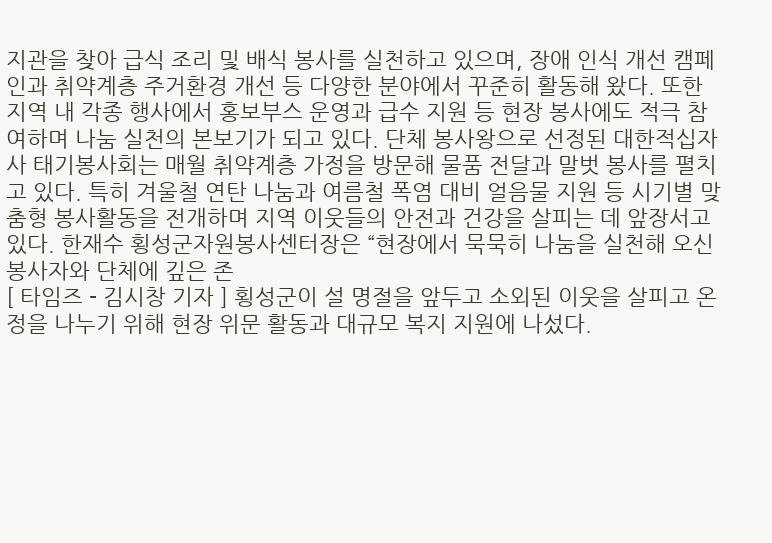지관을 찾아 급식 조리 및 배식 봉사를 실천하고 있으며, 장애 인식 개선 캠페인과 취약계층 주거환경 개선 등 다양한 분야에서 꾸준히 활동해 왔다. 또한 지역 내 각종 행사에서 홍보부스 운영과 급수 지원 등 현장 봉사에도 적극 참여하며 나눔 실천의 본보기가 되고 있다. 단체 봉사왕으로 선정된 대한적십자사 태기봉사회는 매월 취약계층 가정을 방문해 물품 전달과 말벗 봉사를 펼치고 있다. 특히 겨울철 연탄 나눔과 여름철 폭염 대비 얼음물 지원 등 시기별 맞춤형 봉사활동을 전개하며 지역 이웃들의 안전과 건강을 살피는 데 앞장서고 있다. 한재수 횡성군자원봉사센터장은 “현장에서 묵묵히 나눔을 실천해 오신 봉사자와 단체에 깊은 존
[ 타임즈 - 김시창 기자 ] 횡성군이 설 명절을 앞두고 소외된 이웃을 살피고 온정을 나누기 위해 현장 위문 활동과 대규모 복지 지원에 나섰다.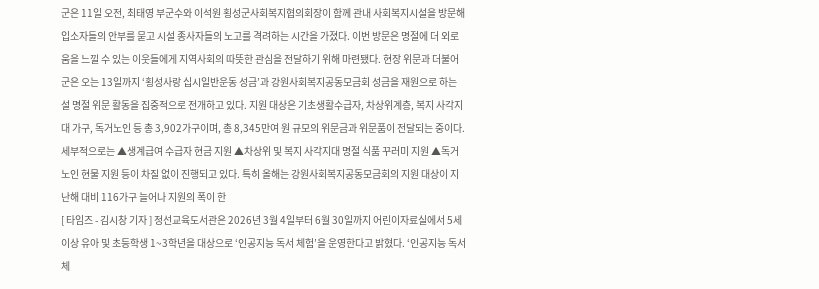군은 11일 오전, 최태영 부군수와 이석원 횡성군사회복지협의회장이 함께 관내 사회복지시설을 방문해 입소자들의 안부를 묻고 시설 종사자들의 노고를 격려하는 시간을 가졌다. 이번 방문은 명절에 더 외로움을 느낄 수 있는 이웃들에게 지역사회의 따뜻한 관심을 전달하기 위해 마련됐다. 현장 위문과 더불어 군은 오는 13일까지 ‘횡성사랑 십시일반운동 성금’과 강원사회복지공동모금회 성금을 재원으로 하는 설 명절 위문 활동을 집중적으로 전개하고 있다. 지원 대상은 기초생활수급자, 차상위계층, 복지 사각지대 가구, 독거노인 등 총 3,902가구이며, 총 8,345만여 원 규모의 위문금과 위문품이 전달되는 중이다. 세부적으로는 ▲생계급여 수급자 현금 지원 ▲차상위 및 복지 사각지대 명절 식품 꾸러미 지원 ▲독거노인 현물 지원 등이 차질 없이 진행되고 있다. 특히 올해는 강원사회복지공동모금회의 지원 대상이 지난해 대비 116가구 늘어나 지원의 폭이 한
[ 타임즈 - 김시창 기자 ] 정선교육도서관은 2026년 3월 4일부터 6월 30일까지 어린이자료실에서 5세 이상 유아 및 초등학생 1~3학년을 대상으로 ‘인공지능 독서 체험’을 운영한다고 밝혔다. ‘인공지능 독서 체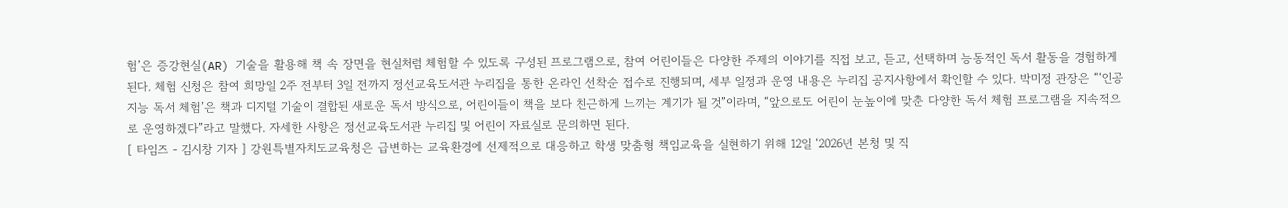험’은 증강현실(AR) 기술을 활용해 책 속 장면을 현실처럼 체험할 수 있도록 구성된 프로그램으로, 참여 어린이들은 다양한 주제의 이야기를 직접 보고, 듣고, 선택하며 능동적인 독서 활동을 경험하게 된다. 체험 신청은 참여 희망일 2주 전부터 3일 전까지 정선교육도서관 누리집을 통한 온라인 선착순 접수로 진행되며, 세부 일정과 운영 내용은 누리집 공지사항에서 확인할 수 있다. 박미정 관장은 “‘인공지능 독서 체험’은 책과 디지털 기술이 결합된 새로운 독서 방식으로, 어린이들이 책을 보다 친근하게 느끼는 계기가 될 것”이라며, “앞으로도 어린이 눈높이에 맞춘 다양한 독서 체험 프로그램을 지속적으로 운영하겠다”라고 말했다. 자세한 사항은 정선교육도서관 누리집 및 어린이 자료실로 문의하면 된다.
[ 타임즈 - 김시창 기자 ] 강원특별자치도교육청은 급변하는 교육환경에 선제적으로 대응하고 학생 맞춤형 책임교육을 실현하기 위해 12일 ‘2026년 본청 및 직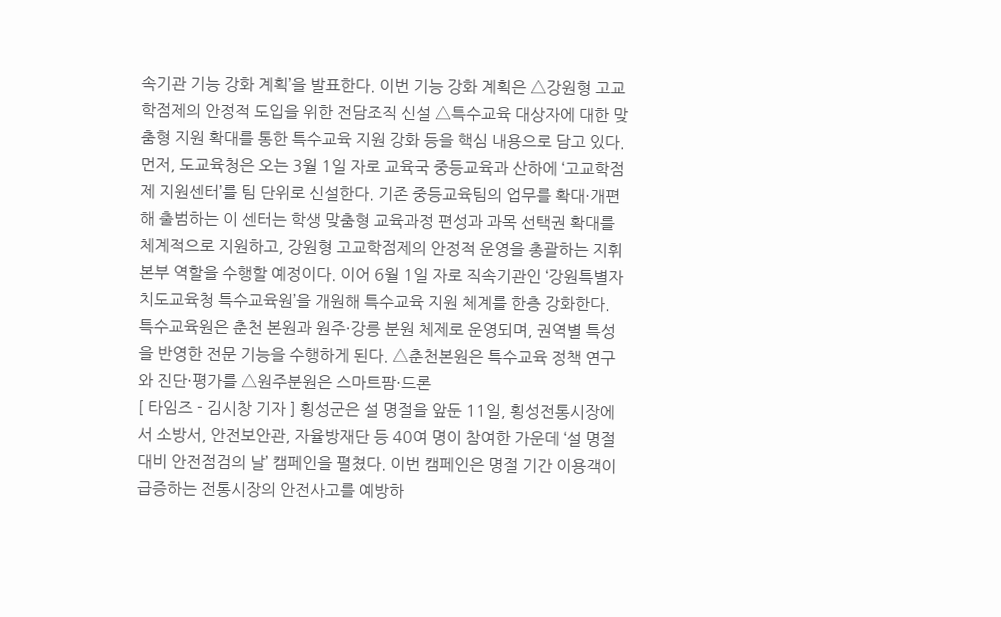속기관 기능 강화 계획’을 발표한다. 이번 기능 강화 계획은 △강원형 고교학점제의 안정적 도입을 위한 전담조직 신설 △특수교육 대상자에 대한 맞춤형 지원 확대를 통한 특수교육 지원 강화 등을 핵심 내용으로 담고 있다. 먼저, 도교육청은 오는 3월 1일 자로 교육국 중등교육과 산하에 ‘고교학점제 지원센터’를 팀 단위로 신설한다. 기존 중등교육팀의 업무를 확대·개편해 출범하는 이 센터는 학생 맞춤형 교육과정 편성과 과목 선택권 확대를 체계적으로 지원하고, 강원형 고교학점제의 안정적 운영을 총괄하는 지휘 본부 역할을 수행할 예정이다. 이어 6월 1일 자로 직속기관인 ‘강원특별자치도교육청 특수교육원’을 개원해 특수교육 지원 체계를 한층 강화한다. 특수교육원은 춘천 본원과 원주·강릉 분원 체제로 운영되며, 권역별 특성을 반영한 전문 기능을 수행하게 된다. △춘천본원은 특수교육 정책 연구와 진단·평가를 △원주분원은 스마트팜·드론
[ 타임즈 - 김시창 기자 ] 횡성군은 설 명절을 앞둔 11일, 횡성전통시장에서 소방서, 안전보안관, 자율방재단 등 40여 명이 참여한 가운데 ‘설 명절 대비 안전점검의 날’ 캠페인을 펼쳤다. 이번 캠페인은 명절 기간 이용객이 급증하는 전통시장의 안전사고를 예방하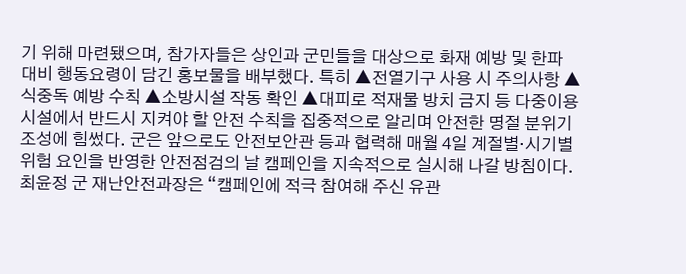기 위해 마련됐으며, 참가자들은 상인과 군민들을 대상으로 화재 예방 및 한파 대비 행동요령이 담긴 홍보물을 배부했다. 특히 ▲전열기구 사용 시 주의사항 ▲식중독 예방 수칙 ▲소방시설 작동 확인 ▲대피로 적재물 방치 금지 등 다중이용시설에서 반드시 지켜야 할 안전 수칙을 집중적으로 알리며 안전한 명절 분위기 조성에 힘썼다. 군은 앞으로도 안전보안관 등과 협력해 매월 4일 계절별·시기별 위험 요인을 반영한 안전점검의 날 캠페인을 지속적으로 실시해 나갈 방침이다. 최윤정 군 재난안전과장은 “캠페인에 적극 참여해 주신 유관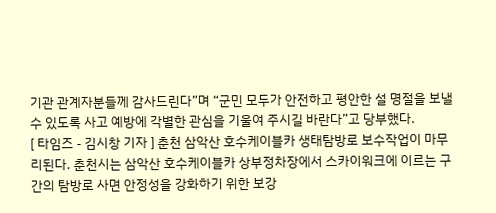기관 관계자분들께 감사드린다”며 “군민 모두가 안전하고 평안한 설 명절을 보낼 수 있도록 사고 예방에 각별한 관심을 기울여 주시길 바란다”고 당부했다.
[ 타임즈 - 김시창 기자 ] 춘천 삼악산 호수케이블카 생태탐방로 보수작업이 마무리된다. 춘천시는 삼악산 호수케이블카 상부정차장에서 스카이워크에 이르는 구간의 탐방로 사면 안정성을 강화하기 위한 보강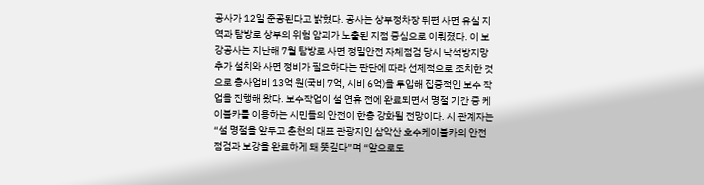공사가 12일 준공된다고 밝혔다. 공사는 상부정차장 뒤편 사면 유실 지역과 탐방로 상부의 위험 암괴가 노출된 지점 중심으로 이뤄졌다. 이 보강공사는 지난해 7월 탐방로 사면 정밀안전 자체점검 당시 낙석방지망 추가 설치와 사면 정비가 필요하다는 판단에 따라 선제적으로 조치한 것으로 총사업비 13억 원(국비 7억, 시비 6억)을 투입해 집중적인 보수 작업을 진행해 왔다. 보수작업이 설 연휴 전에 완료되면서 명절 기간 중 케이블카를 이용하는 시민들의 안전이 한층 강화될 전망이다. 시 관계자는 “설 명절을 앞두고 춘천의 대표 관광지인 삼악산 호수케이블카의 안전 점검과 보강을 완료하게 돼 뜻깊다”며 “앞으로도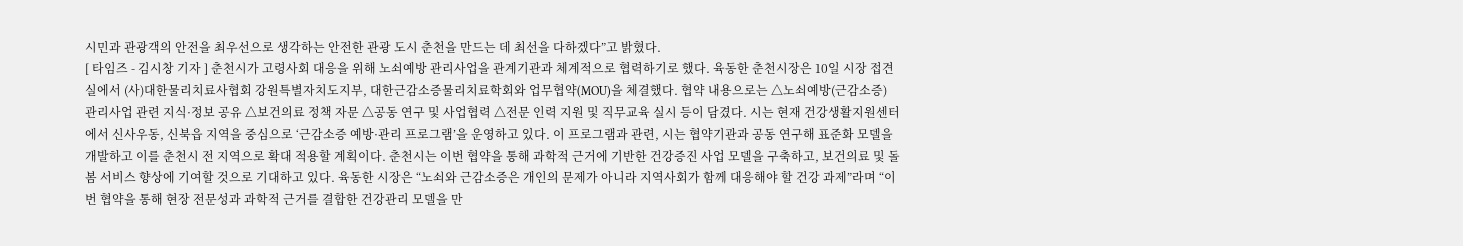시민과 관광객의 안전을 최우선으로 생각하는 안전한 관광 도시 춘천을 만드는 데 최선을 다하겠다”고 밝혔다.
[ 타임즈 - 김시창 기자 ] 춘천시가 고령사회 대응을 위해 노쇠예방 관리사업을 관계기관과 체계적으로 협력하기로 했다. 육동한 춘천시장은 10일 시장 접견실에서 (사)대한물리치료사협회 강원특별자치도지부, 대한근감소증물리치료학회와 업무협약(MOU)을 체결했다. 협약 내용으로는 △노쇠예방(근감소증) 관리사업 관련 지식·정보 공유 △보건의료 정책 자문 △공동 연구 및 사업협력 △전문 인력 지원 및 직무교육 실시 등이 담겼다. 시는 현재 건강생활지원센터에서 신사우동, 신북읍 지역을 중심으로 ‘근감소증 예방·관리 프로그램’을 운영하고 있다. 이 프로그램과 관련, 시는 협약기관과 공동 연구해 표준화 모델을 개발하고 이를 춘천시 전 지역으로 확대 적용할 계획이다. 춘천시는 이번 협약을 통해 과학적 근거에 기반한 건강증진 사업 모델을 구축하고, 보건의료 및 돌봄 서비스 향상에 기여할 것으로 기대하고 있다. 육동한 시장은 “노쇠와 근감소증은 개인의 문제가 아니라 지역사회가 함께 대응해야 할 건강 과제”라며 “이번 협약을 통해 현장 전문성과 과학적 근거를 결합한 건강관리 모델을 만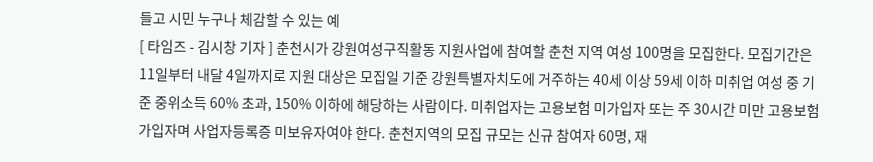들고 시민 누구나 체감할 수 있는 예
[ 타임즈 - 김시창 기자 ] 춘천시가 강원여성구직활동 지원사업에 참여할 춘천 지역 여성 100명을 모집한다. 모집기간은 11일부터 내달 4일까지로 지원 대상은 모집일 기준 강원특별자치도에 거주하는 40세 이상 59세 이하 미취업 여성 중 기준 중위소득 60% 초과, 150% 이하에 해당하는 사람이다. 미취업자는 고용보험 미가입자 또는 주 30시간 미만 고용보험 가입자며 사업자등록증 미보유자여야 한다. 춘천지역의 모집 규모는 신규 참여자 60명, 재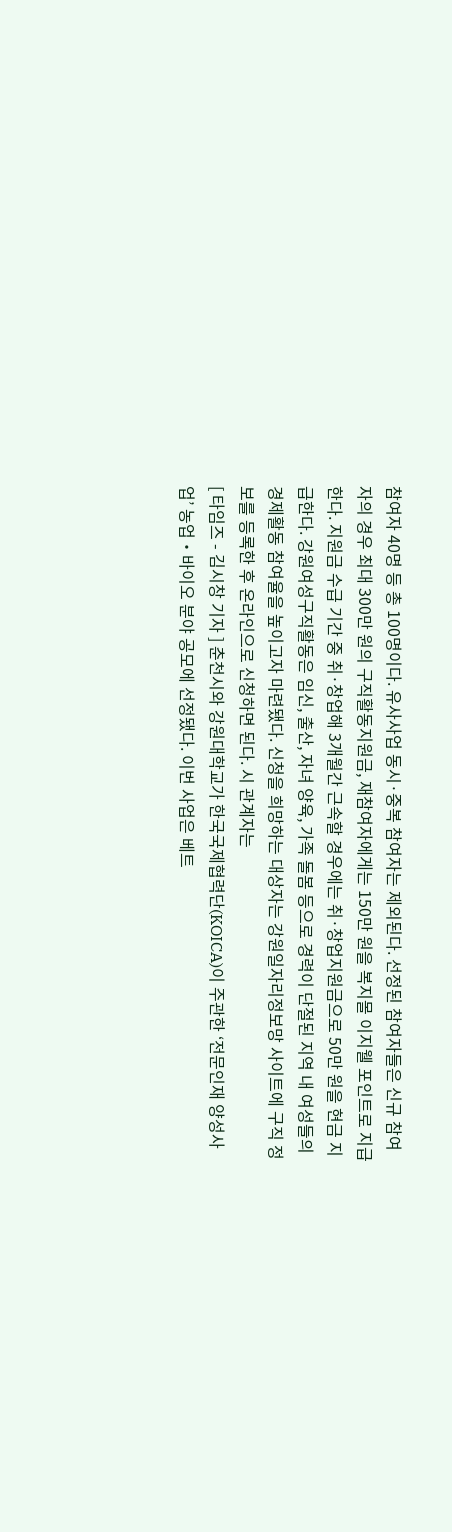참여자 40명 등 총 100명이다. 유사사업 동시·중복 참여자는 제외된다. 선정된 참여자들은 신규 참여자의 경우 최대 300만 원의 구직활동지원금, 재참여자에게는 150만 원을 복지몰 이지웰 포인트로 지급한다. 지원금 수급 기간 중 취·창업해 3개월간 근속할 경우에는 취·창업지원금으로 50만 원을 현금 지급한다. 강원여성구직활동은 임신, 출산, 자녀 양육, 가족 돌봄 등으로 경력이 단절된 지역 내 여성들의 경제활동 참여율을 높이고자 마련됐다. 신청을 희망하는 대상자는 강원일자리정보망 사이트에 구직 정보를 등록한 후 온라인으로 신청하면 된다. 시 관계자는
[ 타임즈 - 김시창 기자 ] 춘천시와 강원대학교가 한국국제협력단(KOICA)이 주관한 ‘전문인재 양성사업’ 농업‧바이오 분야 공모에 선정됐다. 이번 사업은 베트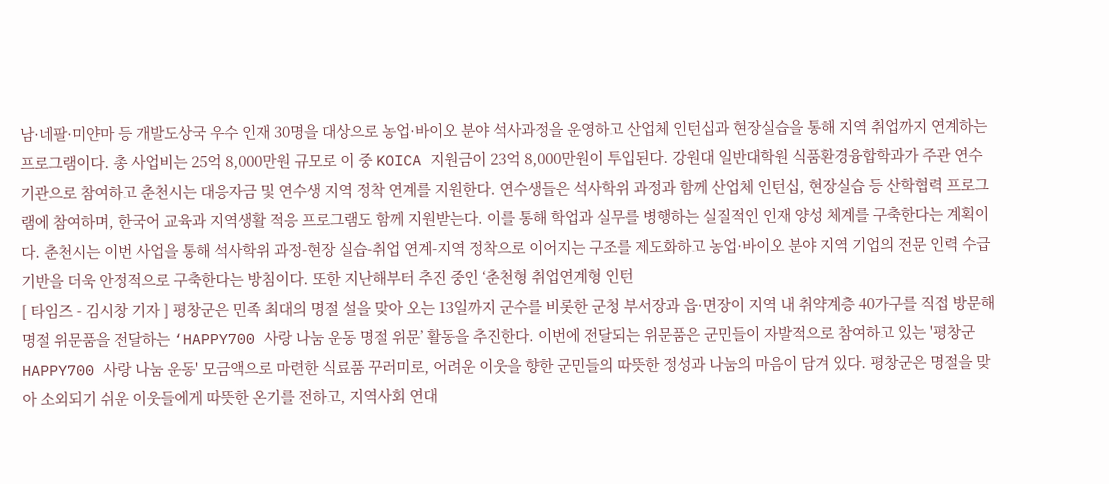남·네팔·미얀마 등 개발도상국 우수 인재 30명을 대상으로 농업·바이오 분야 석사과정을 운영하고 산업체 인턴십과 현장실습을 통해 지역 취업까지 연계하는 프로그램이다. 총 사업비는 25억 8,000만원 규모로 이 중 KOICA 지원금이 23억 8,000만원이 투입된다. 강원대 일반대학원 식품환경융합학과가 주관 연수기관으로 참여하고 춘천시는 대응자금 및 연수생 지역 정착 연계를 지원한다. 연수생들은 석사학위 과정과 함께 산업체 인턴십, 현장실습 등 산학협력 프로그램에 참여하며, 한국어 교육과 지역생활 적응 프로그램도 함께 지원받는다. 이를 통해 학업과 실무를 병행하는 실질적인 인재 양성 체계를 구축한다는 계획이다. 춘천시는 이번 사업을 통해 석사학위 과정-현장 실습-취업 연계-지역 정착으로 이어지는 구조를 제도화하고 농업·바이오 분야 지역 기업의 전문 인력 수급 기반을 더욱 안정적으로 구축한다는 방침이다. 또한 지난해부터 추진 중인 ‘춘천형 취업연계형 인턴
[ 타임즈 - 김시창 기자 ] 평창군은 민족 최대의 명절 설을 맞아 오는 13일까지 군수를 비롯한 군청 부서장과 읍·면장이 지역 내 취약계층 40가구를 직접 방문해 명절 위문품을 전달하는 ‘HAPPY700 사랑 나눔 운동 명절 위문’ 활동을 추진한다. 이번에 전달되는 위문품은 군민들이 자발적으로 참여하고 있는 '평창군 HAPPY700 사랑 나눔 운동' 모금액으로 마련한 식료품 꾸러미로, 어려운 이웃을 향한 군민들의 따뜻한 정성과 나눔의 마음이 담겨 있다. 평창군은 명절을 맞아 소외되기 쉬운 이웃들에게 따뜻한 온기를 전하고, 지역사회 연대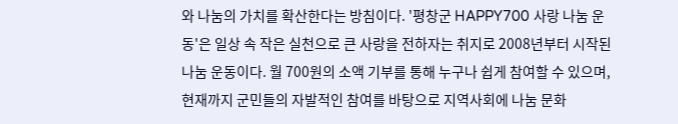와 나눔의 가치를 확산한다는 방침이다. '평창군 HAPPY700 사랑 나눔 운동'은 일상 속 작은 실천으로 큰 사랑을 전하자는 취지로 2008년부터 시작된 나눔 운동이다. 월 700원의 소액 기부를 통해 누구나 쉽게 참여할 수 있으며, 현재까지 군민들의 자발적인 참여를 바탕으로 지역사회에 나눔 문화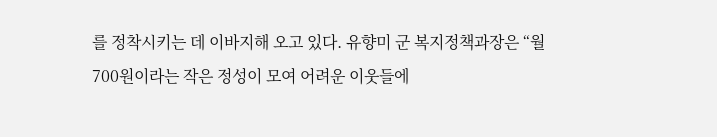를 정착시키는 데 이바지해 오고 있다. 유향미 군 복지정책과장은 “월 700원이라는 작은 정성이 모여 어려운 이웃들에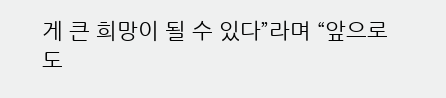게 큰 희망이 될 수 있다”라며 “앞으로도